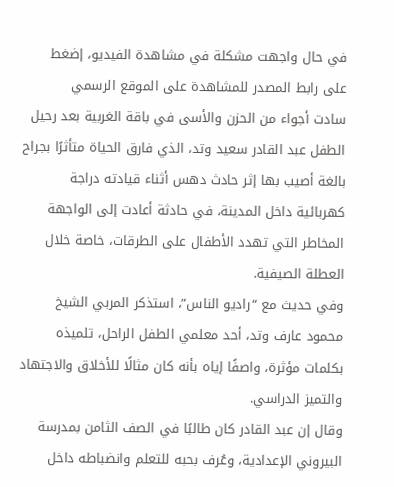في حال واجهت مشكلة في مشاهدة الفيديو، إضغط على رابط المصدر للمشاهدة على الموقع الرسمي
سادت أجواء من الحزن والأسى في باقة الغربية بعد رحيل الطفل عبد القادر سعيد وتد، الذي فارق الحياة متأثرًا بجراح بالغة أصيب بها إثر حادث دهس أثناء قيادته دراجة كهربائية داخل المدينة، في حادثة أعادت إلى الواجهة المخاطر التي تهدد الأطفال على الطرقات، خاصة خلال العطلة الصيفية.
وفي حديث مع “راديو الناس”، استذكر المربي الشيخ محمود عارف وتد، أحد معلمي الطفل الراحل، تلميذه بكلمات مؤثرة، واصفًا إياه بأنه كان مثالًا للأخلاق والاجتهاد والتميز الدراسي.
وقال إن عبد القادر كان طالبًا في الصف الثامن بمدرسة البيروني الإعدادية، وعُرف بحبه للتعلم وانضباطه داخل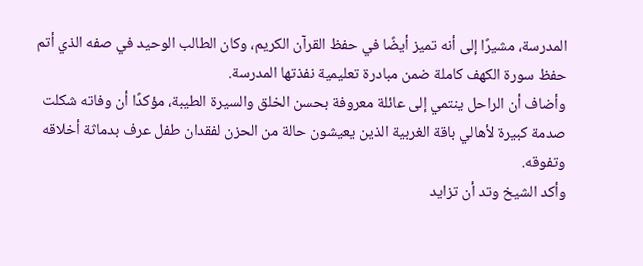المدرسة، مشيرًا إلى أنه تميز أيضًا في حفظ القرآن الكريم، وكان الطالب الوحيد في صفه الذي أتم حفظ سورة الكهف كاملة ضمن مبادرة تعليمية نفذتها المدرسة.
وأضاف أن الراحل ينتمي إلى عائلة معروفة بحسن الخلق والسيرة الطيبة، مؤكدًا أن وفاته شكلت صدمة كبيرة لأهالي باقة الغربية الذين يعيشون حالة من الحزن لفقدان طفل عرف بدماثة أخلاقه وتفوقه.
وأكد الشيخ وتد أن تزايد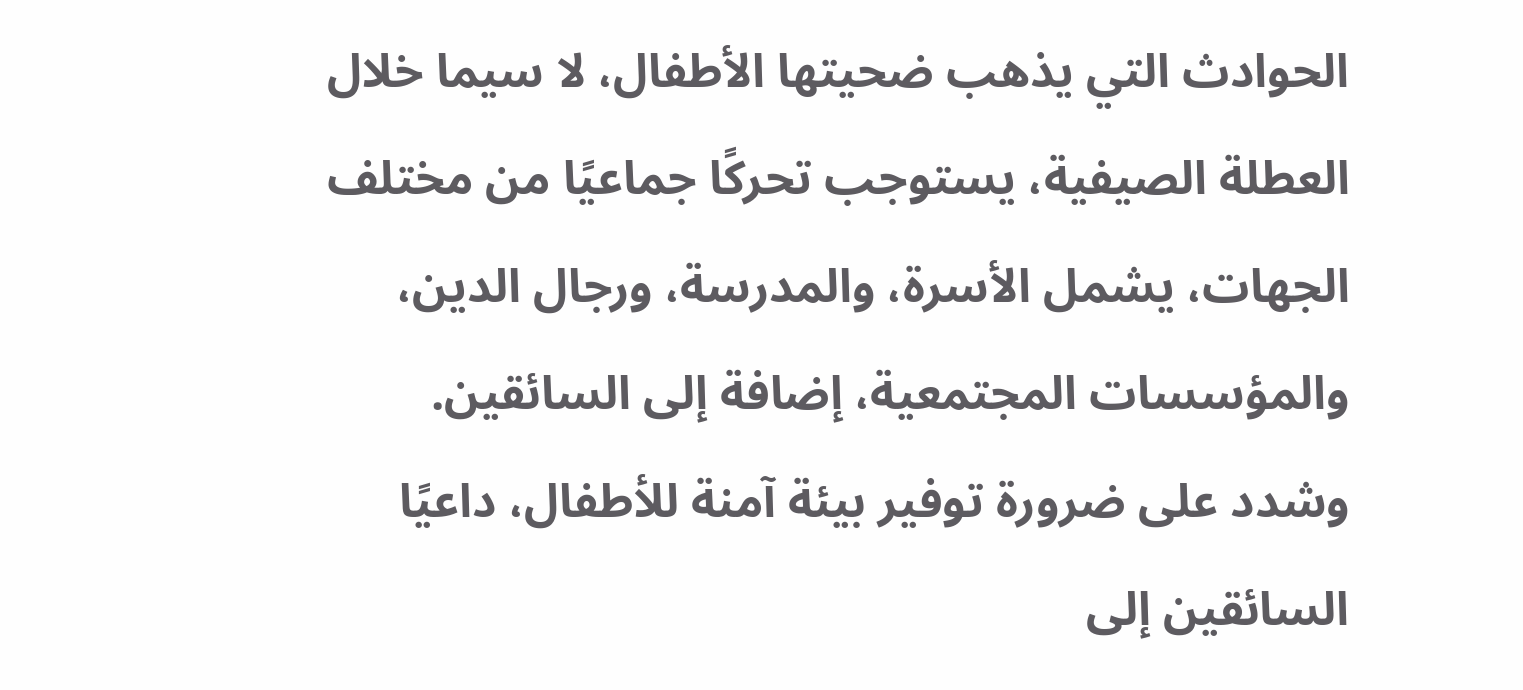الحوادث التي يذهب ضحيتها الأطفال، لا سيما خلال العطلة الصيفية، يستوجب تحركًا جماعيًا من مختلف الجهات، يشمل الأسرة، والمدرسة، ورجال الدين، والمؤسسات المجتمعية، إضافة إلى السائقين.
وشدد على ضرورة توفير بيئة آمنة للأطفال، داعيًا السائقين إلى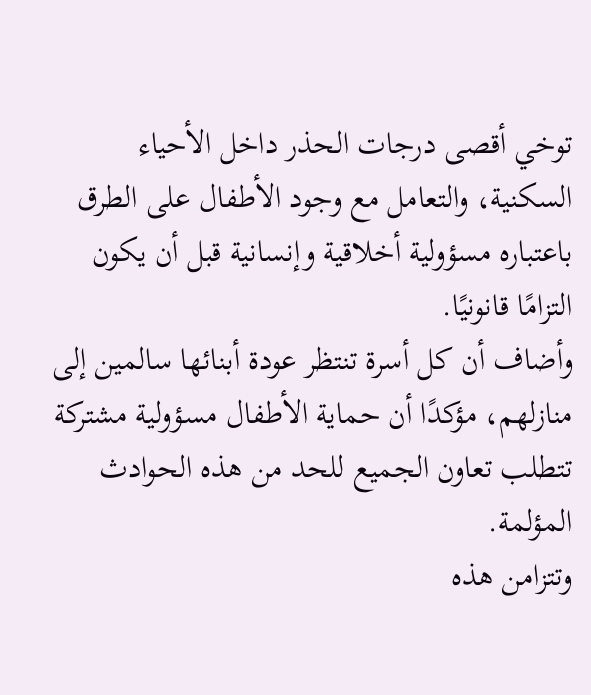توخي أقصى درجات الحذر داخل الأحياء السكنية، والتعامل مع وجود الأطفال على الطرق باعتباره مسؤولية أخلاقية وإنسانية قبل أن يكون التزامًا قانونيًا.
وأضاف أن كل أسرة تنتظر عودة أبنائها سالمين إلى منازلهم، مؤكدًا أن حماية الأطفال مسؤولية مشتركة تتطلب تعاون الجميع للحد من هذه الحوادث المؤلمة.
وتتزامن هذه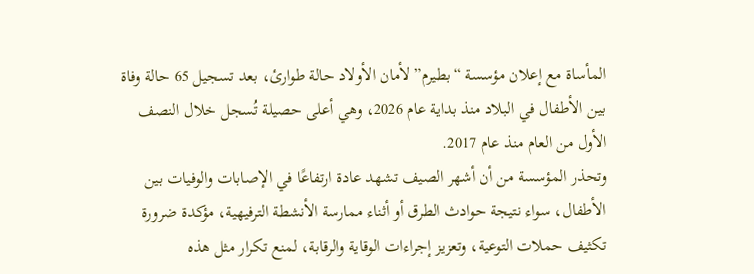المأساة مع إعلان مؤسسة “بطيرم” لأمان الأولاد حالة طوارئ، بعد تسجيل 65 حالة وفاة بين الأطفال في البلاد منذ بداية عام 2026، وهي أعلى حصيلة تُسجل خلال النصف الأول من العام منذ عام 2017.
وتحذر المؤسسة من أن أشهر الصيف تشهد عادة ارتفاعًا في الإصابات والوفيات بين الأطفال، سواء نتيجة حوادث الطرق أو أثناء ممارسة الأنشطة الترفيهية، مؤكدة ضرورة تكثيف حملات التوعية، وتعزيز إجراءات الوقاية والرقابة، لمنع تكرار مثل هذه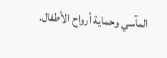المآسي وحماية أرواح الأطفال.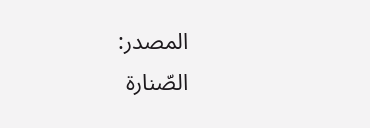المصدر:
الصّنارة